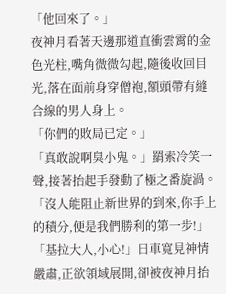「他回來了。」
夜神月看著天邊那道直衝雲霄的金色光柱,嘴角微微勾起,隨後收回目光,落在面前身穿僧袍,額頭帶有縫合線的男人身上。
「你們的敗局已定。」
「真敢說啊臭小鬼。」羂索冷笑一聲,接著抬起手發動了極之番旋渦。
「沒人能阻止新世界的到來,你手上的積分,便是我們勝利的第一步!」
「基拉大人,小心!」日車寬見神情嚴肅,正欲領域展開,卻被夜神月抬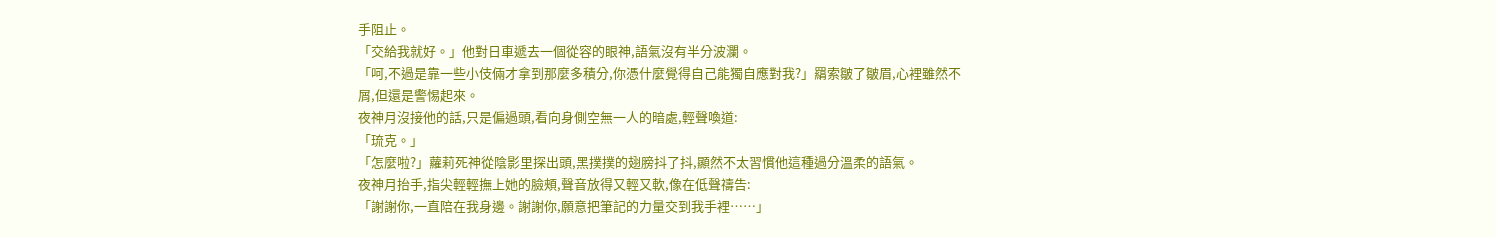手阻止。
「交給我就好。」他對日車遞去一個從容的眼神,語氣沒有半分波瀾。
「呵,不過是靠一些小伎倆才拿到那麼多積分,你憑什麼覺得自己能獨自應對我?」羂索皺了皺眉,心裡雖然不屑,但還是警惕起來。
夜神月沒接他的話,只是偏過頭,看向身側空無一人的暗處,輕聲喚道:
「琉克。」
「怎麼啦?」蘿莉死神從陰影里探出頭,黑撲撲的翅膀抖了抖,顯然不太習慣他這種過分溫柔的語氣。
夜神月抬手,指尖輕輕撫上她的臉頰,聲音放得又輕又軟,像在低聲禱告:
「謝謝你,一直陪在我身邊。謝謝你,願意把筆記的力量交到我手裡……」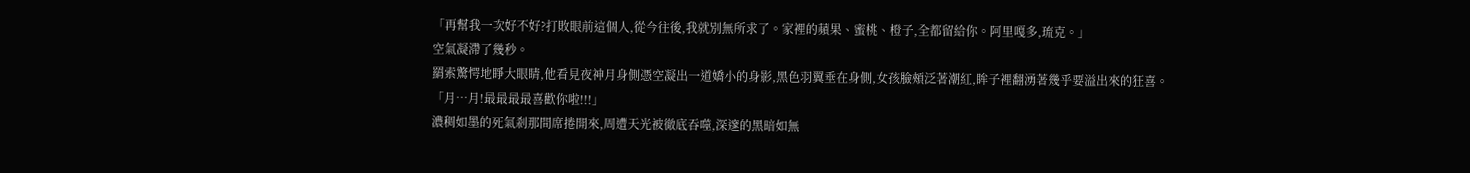「再幫我一次好不好?打敗眼前這個人,從今往後,我就別無所求了。家裡的蘋果、蜜桃、橙子,全都留給你。阿里嘎多,琉克。」
空氣凝滯了幾秒。
羂索驚愕地睜大眼睛,他看見夜神月身側憑空凝出一道嬌小的身影,黑色羽翼垂在身側,女孩臉頰泛著潮紅,眸子裡翻湧著幾乎要溢出來的狂喜。
「月…月!最最最最喜歡你啦!!!」
濃稠如墨的死氣剎那間席捲開來,周遭天光被徹底吞噬,深邃的黑暗如無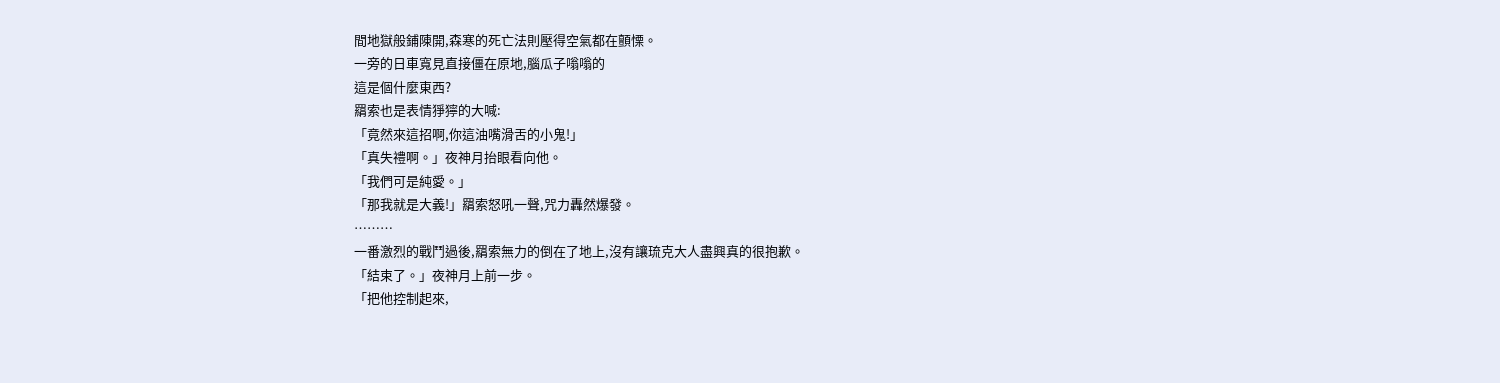間地獄般鋪陳開,森寒的死亡法則壓得空氣都在顫慄。
一旁的日車寬見直接僵在原地,腦瓜子嗡嗡的
這是個什麼東西?
羂索也是表情猙獰的大喊:
「竟然來這招啊,你這油嘴滑舌的小鬼!」
「真失禮啊。」夜神月抬眼看向他。
「我們可是純愛。」
「那我就是大義!」羂索怒吼一聲,咒力轟然爆發。
………
一番激烈的戰鬥過後,羂索無力的倒在了地上,沒有讓琉克大人盡興真的很抱歉。
「結束了。」夜神月上前一步。
「把他控制起來,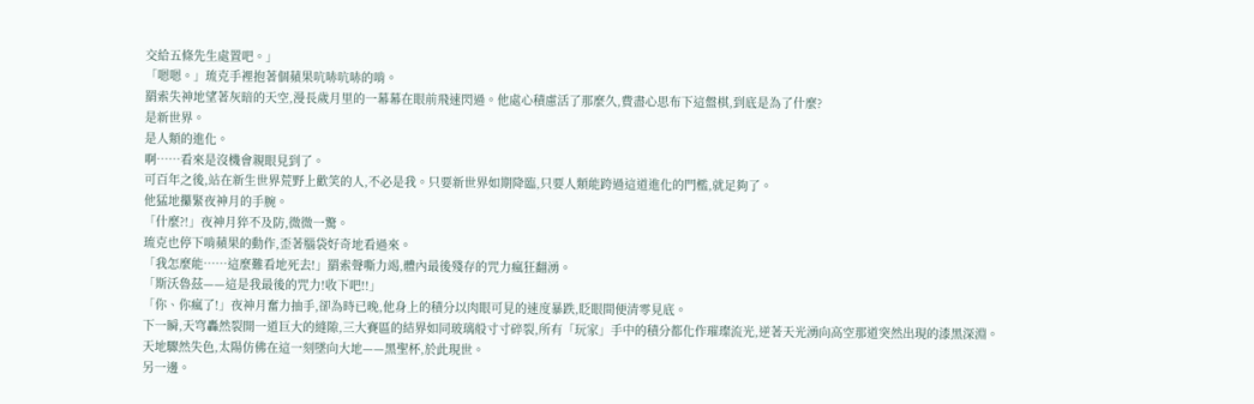交給五條先生處置吧。」
「嗯嗯。」琉克手裡抱著個蘋果吭哧吭哧的啃。
羂索失神地望著灰暗的天空,漫長歲月里的一幕幕在眼前飛速閃過。他處心積慮活了那麼久,費盡心思布下這盤棋,到底是為了什麼?
是新世界。
是人類的進化。
啊……看來是沒機會親眼見到了。
可百年之後,站在新生世界荒野上歡笑的人,不必是我。只要新世界如期降臨,只要人類能跨過這道進化的門檻,就足夠了。
他猛地攥緊夜神月的手腕。
「什麼?!」夜神月猝不及防,微微一驚。
琉克也停下啃蘋果的動作,歪著腦袋好奇地看過來。
「我怎麼能……這麼難看地死去!」羂索聲嘶力竭,體內最後殘存的咒力瘋狂翻湧。
「斯沃魯茲——這是我最後的咒力!收下吧!!」
「你、你瘋了!」夜神月奮力抽手,卻為時已晚,他身上的積分以肉眼可見的速度暴跌,眨眼間便清零見底。
下一瞬,天穹轟然裂開一道巨大的縫隙,三大賽區的結界如同玻璃般寸寸碎裂,所有「玩家」手中的積分都化作璀璨流光,逆著天光湧向高空那道突然出現的漆黑深淵。
天地驟然失色,太陽仿佛在這一刻墜向大地——黑聖杯,於此現世。
另一邊。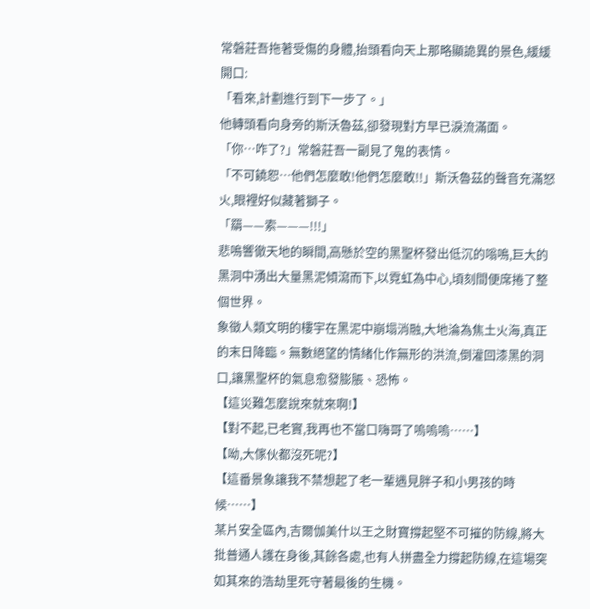常磐莊吾拖著受傷的身體,抬頭看向天上那略顯詭異的景色,緩緩開口:
「看來,計劃進行到下一步了。」
他轉頭看向身旁的斯沃魯茲,卻發現對方早已淚流滿面。
「你…咋了?」常磐莊吾一副見了鬼的表情。
「不可饒恕…他們怎麼敢!他們怎麼敢!!」斯沃魯茲的聲音充滿怒火,眼裡好似藏著獅子。
「羂——索———!!!」
悲鳴響徹天地的瞬間,高懸於空的黑聖杯發出低沉的嗡鳴,巨大的黑洞中湧出大量黑泥傾瀉而下,以霓虹為中心,頃刻間便席捲了整個世界。
象徵人類文明的樓宇在黑泥中崩塌消融,大地淪為焦土火海,真正的末日降臨。無數絕望的情緒化作無形的洪流,倒灌回漆黑的洞口,讓黑聖杯的氣息愈發膨脹、恐怖。
【這災難怎麼說來就來啊!】
【對不起,已老實,我再也不當口嗨哥了嗚嗚嗚……】
【呦,大傢伙都沒死呢?】
【這番景象讓我不禁想起了老一輩遇見胖子和小男孩的時候……】
某片安全區內,吉爾伽美什以王之財寶撐起堅不可摧的防線,將大批普通人護在身後,其餘各處,也有人拼盡全力撐起防線,在這場突如其來的浩劫里死守著最後的生機。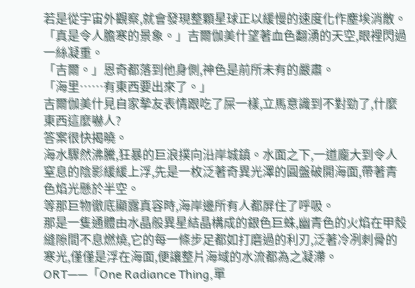若是從宇宙外觀察,就會發現整顆星球正以緩慢的速度化作塵埃消散。
「真是令人膽寒的景象。」吉爾伽美什望著血色翻湧的天空,眼裡閃過一絲凝重。
「吉爾。」恩奇都落到他身側,神色是前所未有的嚴肅。
「海里……有東西要出來了。」
吉爾伽美什見自家摯友表情跟吃了屎一樣,立馬意識到不對勁了,什麼東西這麼嚇人?
答案很快揭曉。
海水驟然沸騰,狂暴的巨浪撲向沿岸城鎮。水面之下,一道龐大到令人窒息的陰影緩緩上浮,先是一枚泛著奇異光澤的圓盤破開海面,帶著青色焰光懸於半空。
等那巨物徹底顯露真容時,海岸邊所有人都屏住了呼吸。
那是一隻通體由水晶般異星結晶構成的銀色巨蛛,幽青色的火焰在甲殼縫隙間不息燃燒,它的每一條步足都如打磨過的利刃,泛著冷冽刺骨的寒光,僅僅是浮在海面,便讓整片海域的水流都為之凝滯。
ORT——「One Radiance Thing,單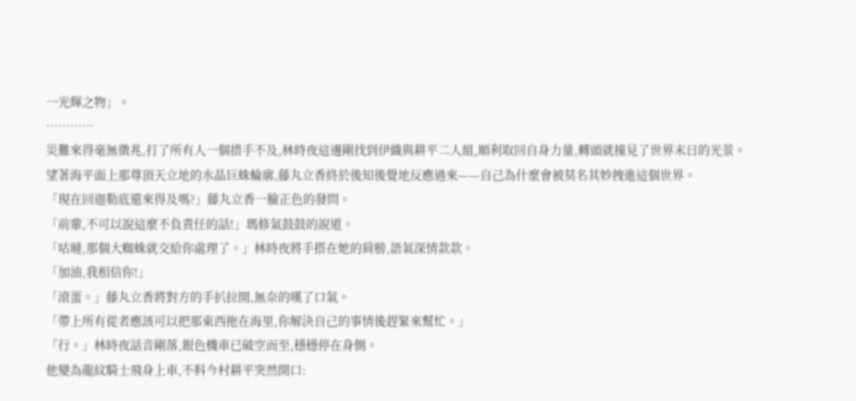一光輝之物」。
…………
災難來得毫無徵兆,打了所有人一個措手不及,林時夜這邊剛找到伊織與耕平二人組,順利取回自身力量,轉頭就撞見了世界末日的光景。
望著海平面上那尊頂天立地的水晶巨蛛輪廓,藤丸立香終於後知後覺地反應過來——自己為什麼會被莫名其妙拽進這個世界。
「現在回迦勒底還來得及嗎?」藤丸立香一臉正色的發問。
「前輩,不可以說這麼不負責任的話!」瑪修氣鼓鼓的說道。
「咕噠,那個大蜘蛛就交給你處理了。」林時夜將手搭在她的肩膀,語氣深情款款。
「加油,我相信你!」
「滾蛋。」藤丸立香將對方的手扒拉開,無奈的嘆了口氣。
「帶上所有從者應該可以把那東西拖在海里,你解決自己的事情後趕緊來幫忙。」
「行。」林時夜話音剛落,銀色機車已破空而至,穩穩停在身側。
他變為龍紋騎士飛身上車,不料今村耕平突然開口: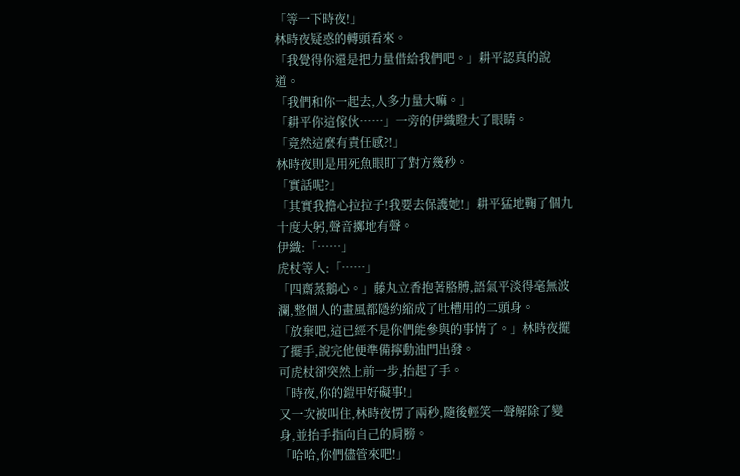「等一下時夜!」
林時夜疑惑的轉頭看來。
「我覺得你還是把力量借給我們吧。」耕平認真的說道。
「我們和你一起去,人多力量大嘛。」
「耕平你這傢伙……」一旁的伊織瞪大了眼睛。
「竟然這麼有責任感?!」
林時夜則是用死魚眼盯了對方幾秒。
「實話呢?」
「其實我擔心拉拉子!我要去保護她!」耕平猛地鞠了個九十度大躬,聲音擲地有聲。
伊織:「……」
虎杖等人:「……」
「四齋蒸鵝心。」藤丸立香抱著胳膊,語氣平淡得毫無波瀾,整個人的畫風都隱約縮成了吐槽用的二頭身。
「放棄吧,這已經不是你們能參與的事情了。」林時夜擺了擺手,說完他便準備擰動油門出發。
可虎杖卻突然上前一步,抬起了手。
「時夜,你的鎧甲好礙事!」
又一次被叫住,林時夜愣了兩秒,隨後輕笑一聲解除了變身,並抬手指向自己的肩膀。
「哈哈,你們儘管來吧!」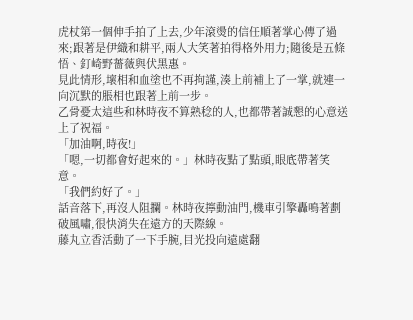虎杖第一個伸手拍了上去,少年滾燙的信任順著掌心傳了過來;跟著是伊織和耕平,兩人大笑著拍得格外用力;隨後是五條悟、釘崎野薔薇與伏黑惠。
見此情形,壞相和血塗也不再拘謹,湊上前補上了一掌,就連一向沉默的脹相也跟著上前一步。
乙骨憂太這些和林時夜不算熟稔的人,也都帶著誠懇的心意送上了祝福。
「加油啊,時夜!」
「嗯,一切都會好起來的。」林時夜點了點頭,眼底帶著笑意。
「我們約好了。」
話音落下,再沒人阻攔。林時夜擰動油門,機車引擎轟鳴著劃破風嘯,很快消失在遠方的天際線。
藤丸立香活動了一下手腕,目光投向遠處翻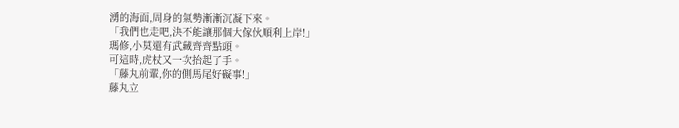湧的海面,周身的氣勢漸漸沉凝下來。
「我們也走吧,決不能讓那個大傢伙順利上岸!」
瑪修,小莫還有武藏齊齊點頭。
可這時,虎杖又一次抬起了手。
「藤丸前輩,你的側馬尾好礙事!」
藤丸立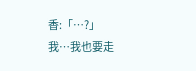香:「…?」
我…我也要走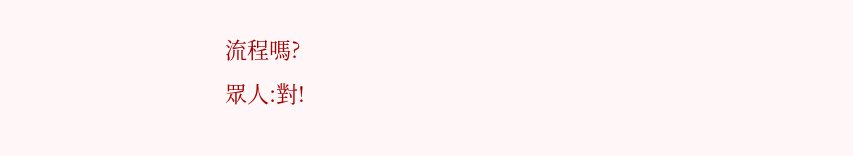流程嗎?
眾人:對!